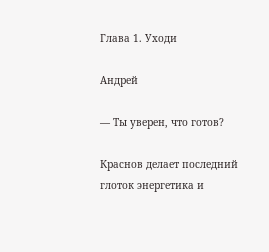Глава 1. Уходи

Андрей

— Ты уверен, что готов?

Краснов делает последний глоток энергетика и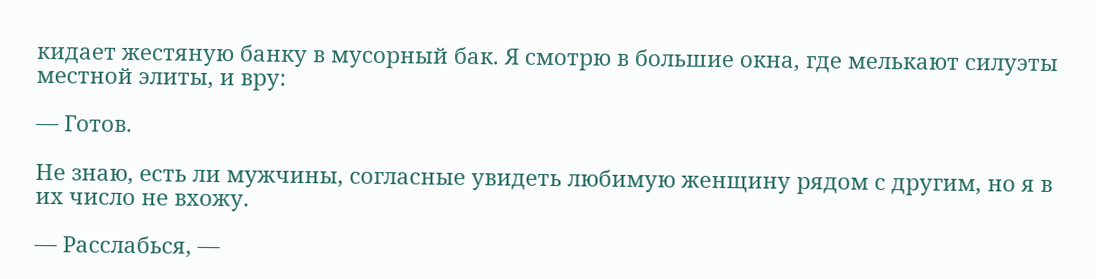кидает жестяную банку в мусорный бак. Я смотрю в большие окна, где мелькают силуэты местной элиты, и вру:

— Готов.

Не знаю, есть ли мужчины, согласные увидеть любимую женщину рядом с другим, но я в их число не вхожу.

— Расслабься, —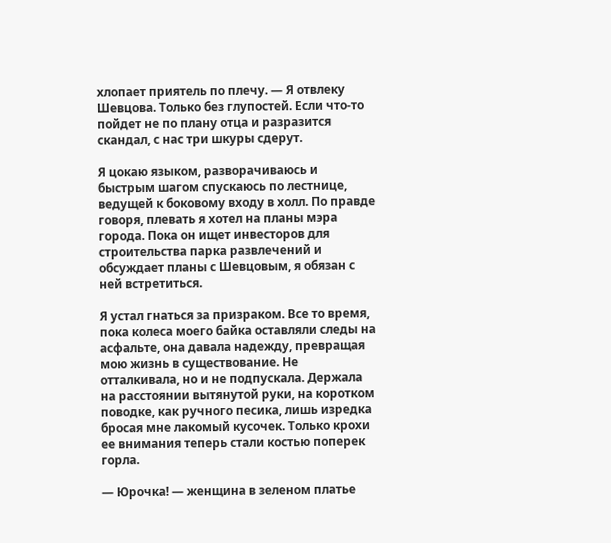хлопает приятель по плечу. — Я отвлеку Шевцова. Только без глупостей. Если что-то пойдет не по плану отца и разразится скандал, с нас три шкуры сдерут.

Я цокаю языком, разворачиваюсь и быстрым шагом спускаюсь по лестнице, ведущей к боковому входу в холл. По правде говоря, плевать я хотел на планы мэра города. Пока он ищет инвесторов для строительства парка развлечений и обсуждает планы с Шевцовым, я обязан с ней встретиться.

Я устал гнаться за призраком. Все то время, пока колеса моего байка оставляли следы на асфальте, она давала надежду, превращая мою жизнь в существование. Не отталкивала, но и не подпускала. Держала на расстоянии вытянутой руки, на коротком поводке, как ручного песика, лишь изредка бросая мне лакомый кусочек. Только крохи ее внимания теперь стали костью поперек горла.

— Юрочка! — женщина в зеленом платье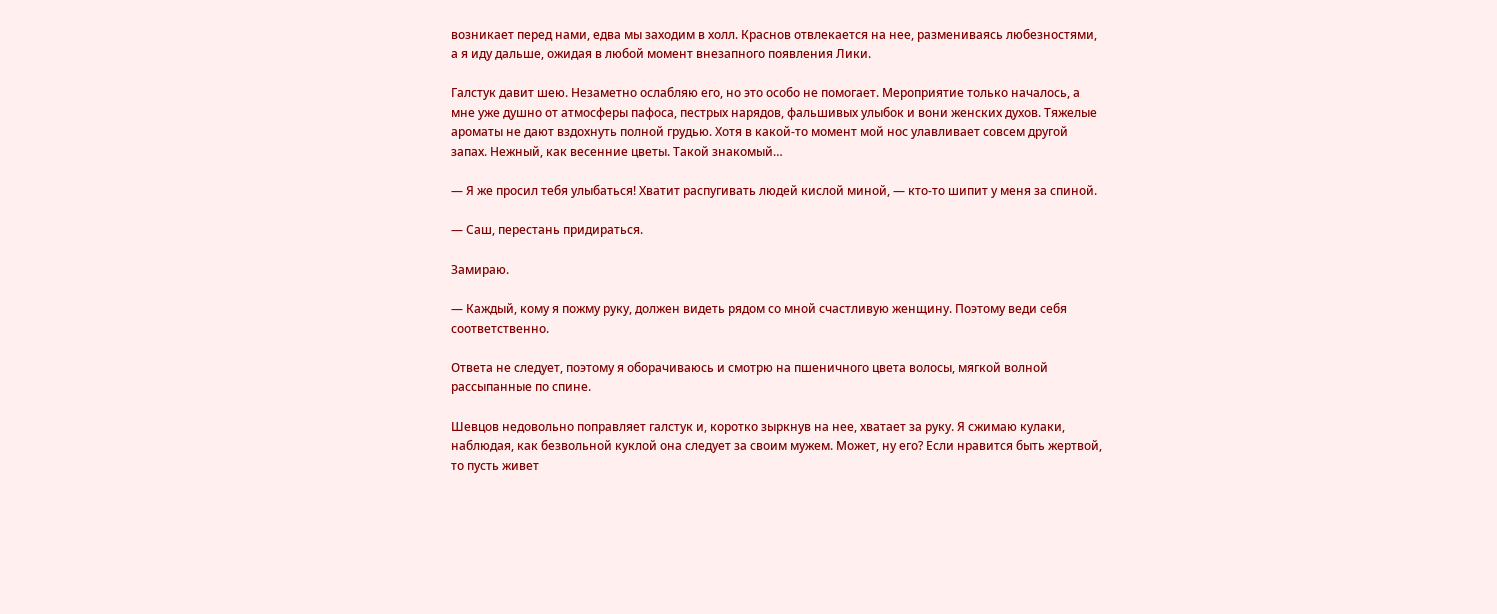возникает перед нами, едва мы заходим в холл. Краснов отвлекается на нее, размениваясь любезностями, а я иду дальше, ожидая в любой момент внезапного появления Лики.

Галстук давит шею. Незаметно ослабляю его, но это особо не помогает. Мероприятие только началось, а мне уже душно от атмосферы пафоса, пестрых нарядов, фальшивых улыбок и вони женских духов. Тяжелые ароматы не дают вздохнуть полной грудью. Хотя в какой-то момент мой нос улавливает совсем другой запах. Нежный, как весенние цветы. Такой знакомый…

— Я же просил тебя улыбаться! Хватит распугивать людей кислой миной, — кто-то шипит у меня за спиной.

— Саш, перестань придираться.

Замираю.

— Каждый, кому я пожму руку, должен видеть рядом со мной счастливую женщину. Поэтому веди себя соответственно.

Ответа не следует, поэтому я оборачиваюсь и смотрю на пшеничного цвета волосы, мягкой волной рассыпанные по спине.

Шевцов недовольно поправляет галстук и, коротко зыркнув на нее, хватает за руку. Я сжимаю кулаки, наблюдая, как безвольной куклой она следует за своим мужем. Может, ну его? Если нравится быть жертвой, то пусть живет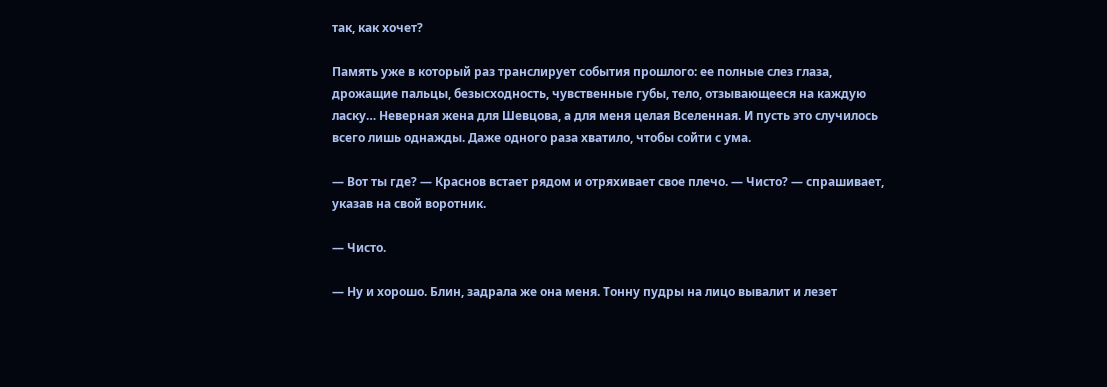так, как хочет?

Память уже в который раз транслирует события прошлого: ее полные слез глаза, дрожащие пальцы, безысходность, чувственные губы, тело, отзывающееся на каждую ласку… Неверная жена для Шевцова, а для меня целая Вселенная. И пусть это случилось всего лишь однажды. Даже одного раза хватило, чтобы сойти с ума.

— Вот ты где? — Краснов встает рядом и отряхивает свое плечо. — Чисто? — спрашивает, указав на свой воротник.

— Чисто.

— Ну и хорошо. Блин, задрала же она меня. Тонну пудры на лицо вывалит и лезет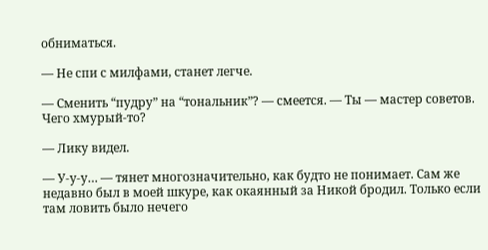обниматься.

— Не спи с милфами, станет легче.

— Сменить “пудру” на “тональник”? — смеется. — Ты — мастер советов. Чего хмурый-то?

— Лику видел.

— У-у-у… — тянет многозначительно, как будто не понимает. Сам же недавно был в моей шкуре, как окаянный за Никой бродил. Только если там ловить было нечего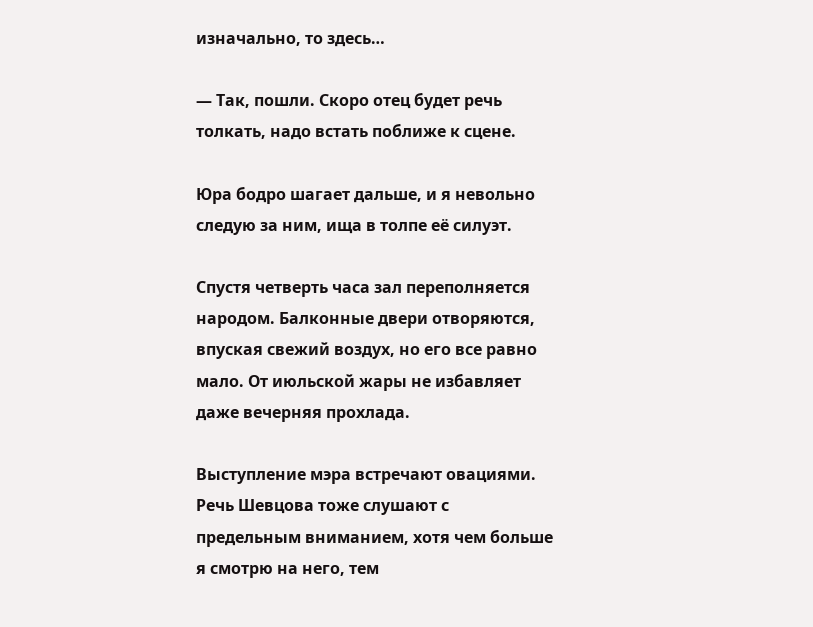изначально, то здесь…

— Так, пошли. Скоро отец будет речь толкать, надо встать поближе к сцене.

Юра бодро шагает дальше, и я невольно следую за ним, ища в толпе её силуэт.

Спустя четверть часа зал переполняется народом. Балконные двери отворяются, впуская свежий воздух, но его все равно мало. От июльской жары не избавляет даже вечерняя прохлада.

Выступление мэра встречают овациями. Речь Шевцова тоже слушают с предельным вниманием, хотя чем больше я смотрю на него, тем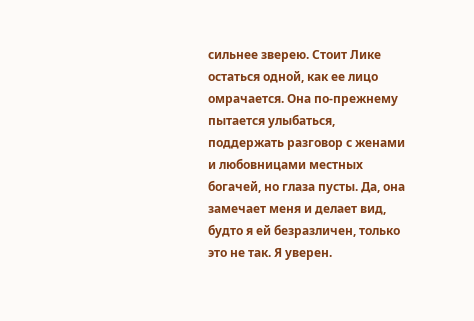сильнее зверею. Стоит Лике остаться одной, как ее лицо омрачается. Она по-прежнему пытается улыбаться, поддержать разговор с женами и любовницами местных богачей, но глаза пусты. Да, она замечает меня и делает вид, будто я ей безразличен, только это не так. Я уверен.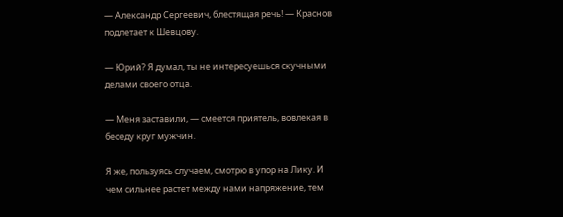— Александр Сергеевич, блестящая речь! — Краснов подлетает к Шевцову.

— Юрий? Я думал, ты не интересуешься скучными делами своего отца.

— Меня заставили, — смеется приятель, вовлекая в беседу круг мужчин.

Я же, пользуясь случаем, смотрю в упор на Лику. И чем сильнее растет между нами напряжение, тем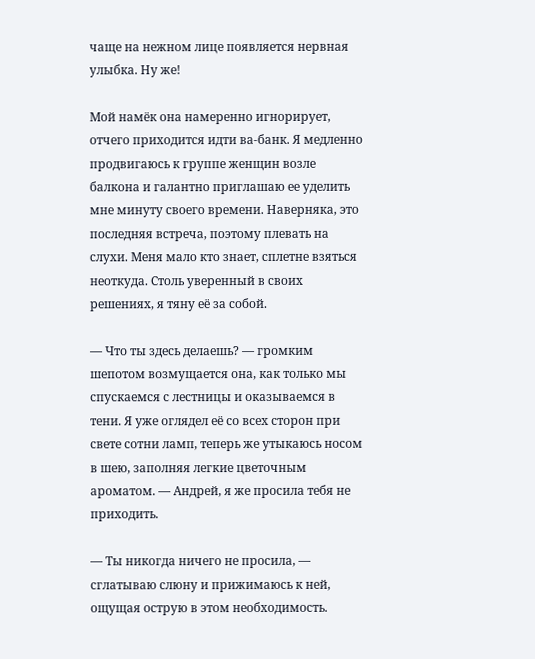чаще на нежном лице появляется нервная улыбка. Ну же!

Мой намёк она намеренно игнорирует, отчего приходится идти ва-банк. Я медленно продвигаюсь к группе женщин возле балкона и галантно приглашаю ее уделить мне минуту своего времени. Наверняка, это последняя встреча, поэтому плевать на слухи. Меня мало кто знает, сплетне взяться неоткуда. Столь уверенный в своих решениях, я тяну её за собой.

— Что ты здесь делаешь? — громким шепотом возмущается она, как только мы спускаемся с лестницы и оказываемся в тени. Я уже оглядел её со всех сторон при свете сотни ламп, теперь же утыкаюсь носом в шею, заполняя легкие цветочным ароматом. — Андрей, я же просила тебя не приходить.

— Ты никогда ничего не просила, — сглатываю слюну и прижимаюсь к ней, ощущая острую в этом необходимость.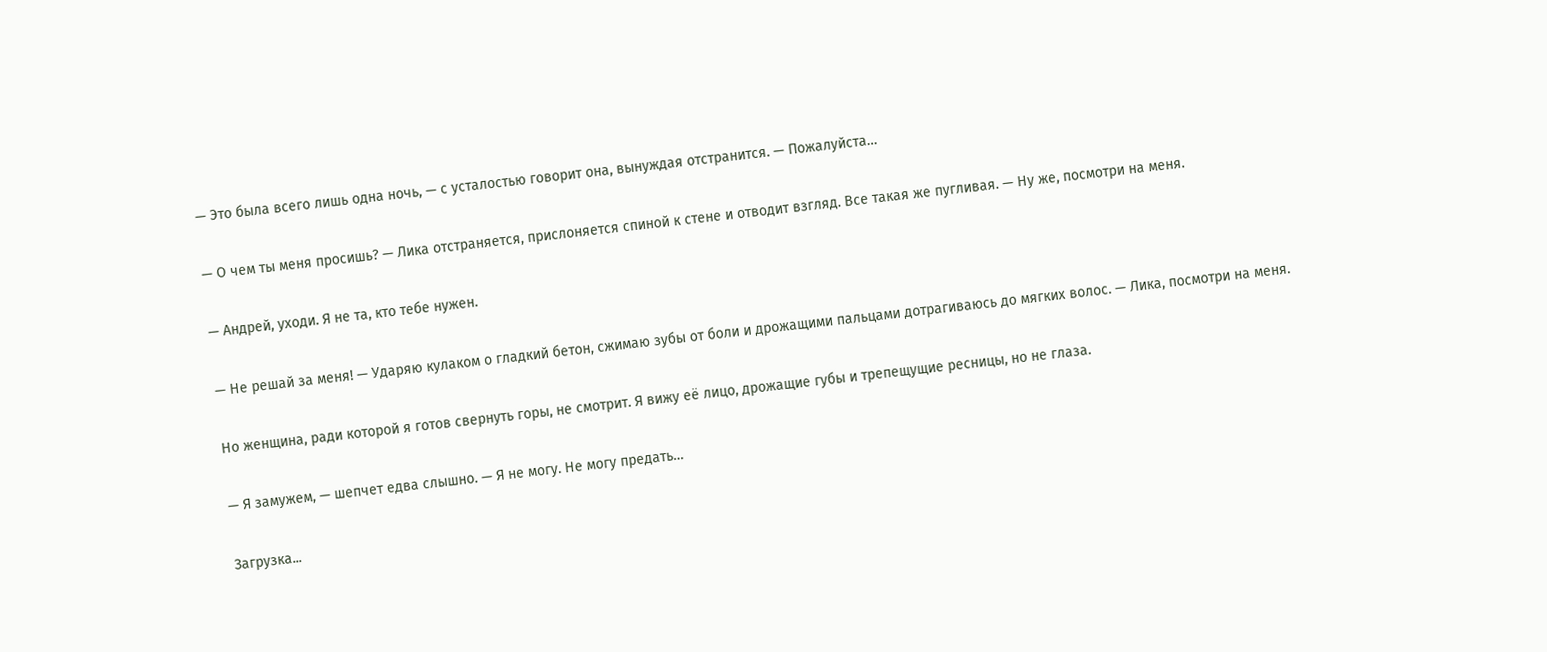— Это была всего лишь одна ночь, — с усталостью говорит она, вынуждая отстранится. — Пожалуйста…

— О чем ты меня просишь? — Лика отстраняется, прислоняется спиной к стене и отводит взгляд. Все такая же пугливая. — Ну же, посмотри на меня.

— Андрей, уходи. Я не та, кто тебе нужен.

— Не решай за меня! — Ударяю кулаком о гладкий бетон, сжимаю зубы от боли и дрожащими пальцами дотрагиваюсь до мягких волос. — Лика, посмотри на меня.

Но женщина, ради которой я готов свернуть горы, не смотрит. Я вижу её лицо, дрожащие губы и трепещущие ресницы, но не глаза.

— Я замужем, — шепчет едва слышно. — Я не могу. Не могу предать…

Загрузка...